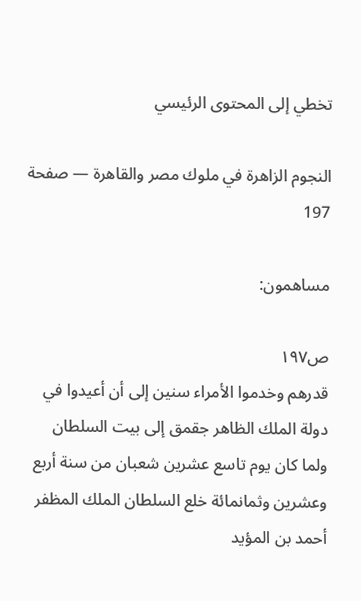تخطي إلى المحتوى الرئيسي

النجوم الزاهرة في ملوك مصر والقاهرة — صفحة 197

مساهمون:

ص١٩٧
قدرهم وخدموا الأمراء سنين إلى أن أعيدوا في دولة الملك الظاهر جقمق إلى بيت السلطان ولما كان يوم تاسع عشرين شعبان من سنة أربع وعشرين وثمانمائة خلع السلطان الملك المظفر أحمد بن المؤيد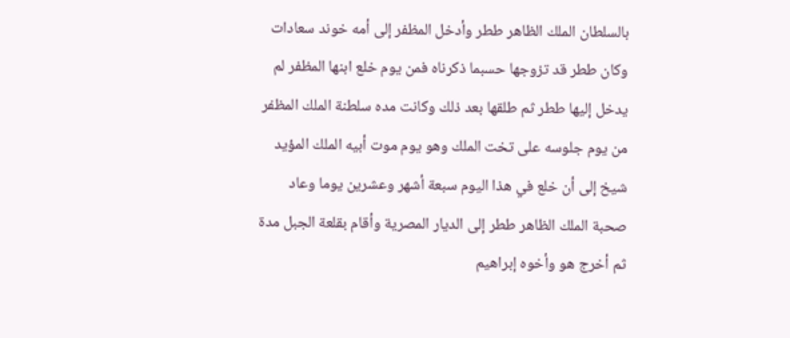بالسلطان الملك الظاهر ططر وأدخل المظفر إلى أمه خوند سعادات وكان ططر قد تزوجها حسبما ذكرناه فمن يوم خلع ابنها المظفر لم يدخل إليها ططر ثم طلقها بعد ذلك وكانت مده سلطنة الملك المظفر من يوم جلوسه على تخت الملك وهو يوم موت أبيه الملك المؤيد شيخ إلى أن خلع في هذا اليوم سبعة أشهر وعشرين يوما وعاد صحبة الملك الظاهر ططر إلى الديار المصرية وأقام بقلعة الجبل مدة ثم أخرج هو وأخوه إبراهيم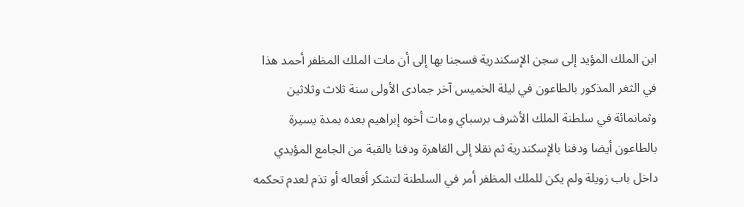ابن الملك المؤيد إلى سجن الإسكندرية فسجنا بها إلى أن مات الملك المظفر أحمد هذا في الثغر المذكور بالطاعون في ليلة الخميس آخر جمادى الأولى سنة ثلاث وثلاثين وثمانمائة في سلطنة الملك الأشرف برسباي ومات أخوه إبراهيم بعده بمدة يسيرة بالطاعون أيضا ودفنا بالإسكندرية ثم نقلا إلى القاهرة ودفنا بالقبة من الجامع المؤيدي داخل باب زويلة ولم يكن للملك المظفر أمر في السلطنة لتشكر أفعاله أو تذم لعدم تحكمه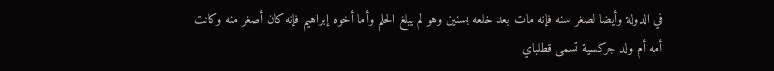في الدولة وأيضا لصغر سنه فإنه مات بعد خلعه بسنين وهو لم يبلغ الحلم وأما أخوه إبراهيم فإنه كان أصغر منه وكانت أمه أم ولد جركسية تسمى قطلباي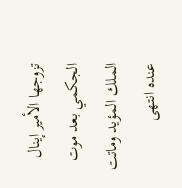تزوجها الأمير إينال الجكمي بعد موت الملك المؤيد وماتت عنده انتهى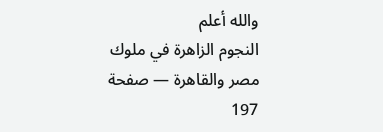والله أعلم
النجوم الزاهرة في ملوك مصر والقاهرة — صفحة 197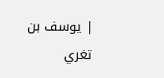| يوسف بن تغري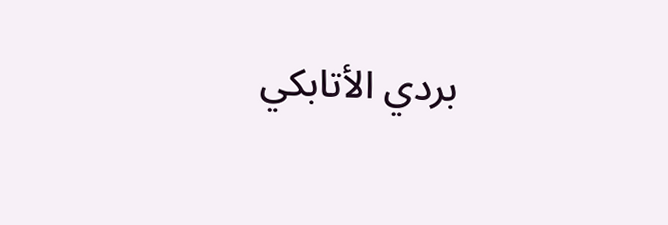بردي الأتابكي